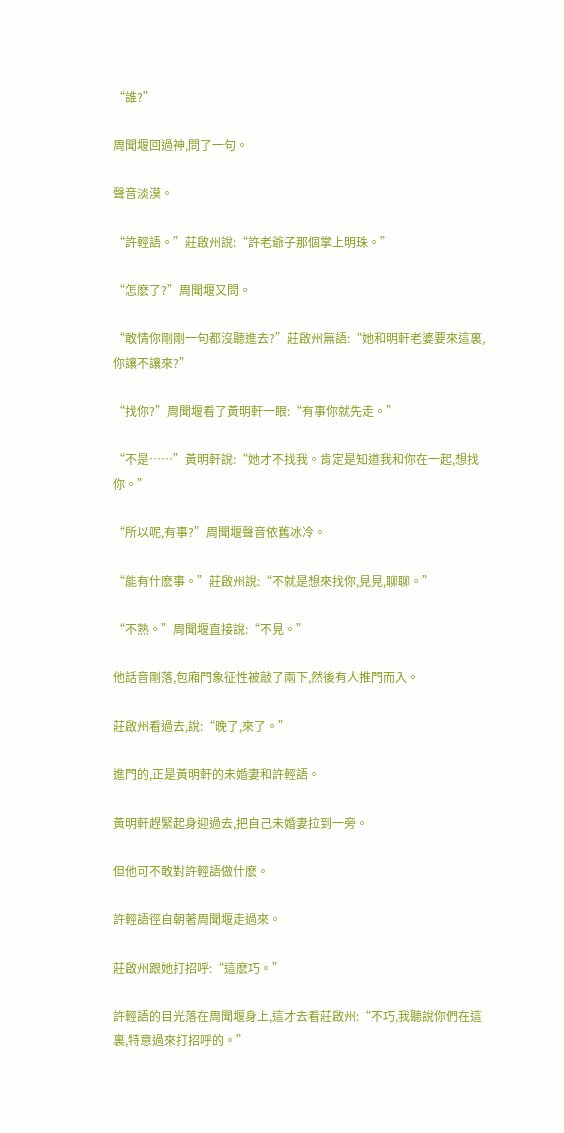“誰?”

周聞堰回過神,問了一句。

聲音淡漠。

“許輕語。”莊啟州說:“許老爺子那個掌上明珠。”

“怎麽了?”周聞堰又問。

“敢情你剛剛一句都沒聽進去?”莊啟州無語:“她和明軒老婆要來這裏,你讓不讓來?”

“找你?”周聞堰看了黃明軒一眼:“有事你就先走。”

“不是……”黃明軒說:“她才不找我。肯定是知道我和你在一起,想找你。”

“所以呢,有事?”周聞堰聲音依舊冰冷。

“能有什麽事。”莊啟州說:“不就是想來找你,見見,聊聊。”

“不熟。”周聞堰直接說:“不見。”

他話音剛落,包廂門象征性被敲了兩下,然後有人推門而入。

莊啟州看過去,說:“晚了,來了。”

進門的,正是黃明軒的未婚妻和許輕語。

黃明軒趕緊起身迎過去,把自己未婚妻拉到一旁。

但他可不敢對許輕語做什麽。

許輕語徑自朝著周聞堰走過來。

莊啟州跟她打招呼:“這麽巧。”

許輕語的目光落在周聞堰身上,這才去看莊啟州:“不巧,我聽說你們在這裏,特意過來打招呼的。”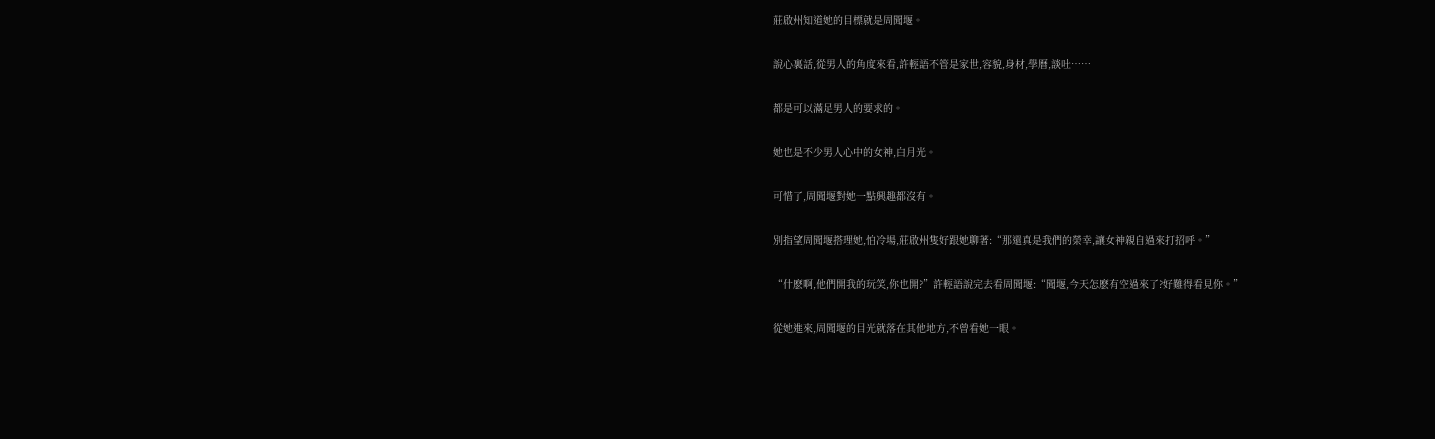莊啟州知道她的目標就是周聞堰。

說心裏話,從男人的角度來看,許輕語不管是家世,容貌,身材,學曆,談吐……

都是可以滿足男人的要求的。

她也是不少男人心中的女神,白月光。

可惜了,周聞堰對她一點興趣都沒有。

別指望周聞堰搭理她,怕冷場,莊啟州隻好跟她聊著:“那還真是我們的榮幸,讓女神親自過來打招呼。”

“什麽啊,他們開我的玩笑,你也開?”許輕語說完去看周聞堰:“聞堰,今天怎麽有空過來了?好難得看見你。”

從她進來,周聞堰的目光就落在其他地方,不曾看她一眼。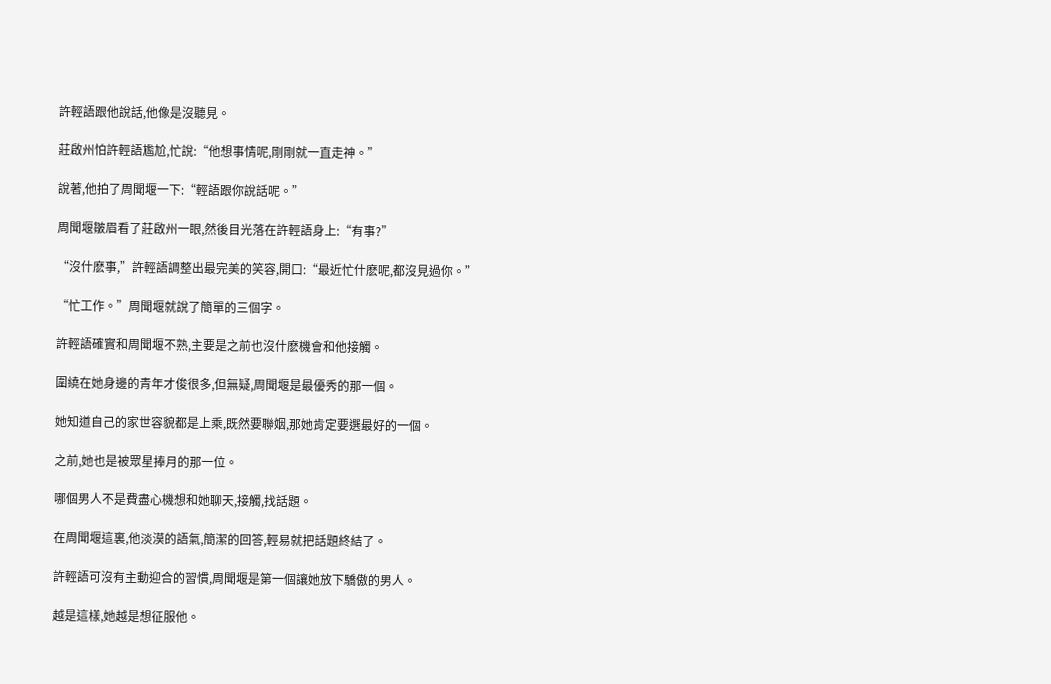許輕語跟他說話,他像是沒聽見。

莊啟州怕許輕語尷尬,忙說:“他想事情呢,剛剛就一直走神。”

說著,他拍了周聞堰一下:“輕語跟你說話呢。”

周聞堰皺眉看了莊啟州一眼,然後目光落在許輕語身上:“有事?”

“沒什麽事,”許輕語調整出最完美的笑容,開口:“最近忙什麽呢,都沒見過你。”

“忙工作。”周聞堰就說了簡單的三個字。

許輕語確實和周聞堰不熟,主要是之前也沒什麽機會和他接觸。

圍繞在她身邊的青年才俊很多,但無疑,周聞堰是最優秀的那一個。

她知道自己的家世容貌都是上乘,既然要聯姻,那她肯定要選最好的一個。

之前,她也是被眾星捧月的那一位。

哪個男人不是費盡心機想和她聊天,接觸,找話題。

在周聞堰這裏,他淡漠的語氣,簡潔的回答,輕易就把話題終結了。

許輕語可沒有主動迎合的習慣,周聞堰是第一個讓她放下驕傲的男人。

越是這樣,她越是想征服他。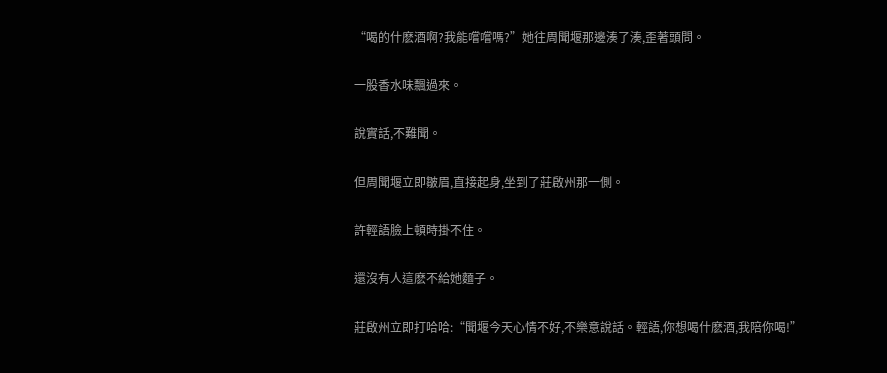“喝的什麽酒啊?我能嚐嚐嗎?”她往周聞堰那邊湊了湊,歪著頭問。

一股香水味飄過來。

說實話,不難聞。

但周聞堰立即皺眉,直接起身,坐到了莊啟州那一側。

許輕語臉上頓時掛不住。

還沒有人這麽不給她麵子。

莊啟州立即打哈哈:“聞堰今天心情不好,不樂意說話。輕語,你想喝什麽酒,我陪你喝!”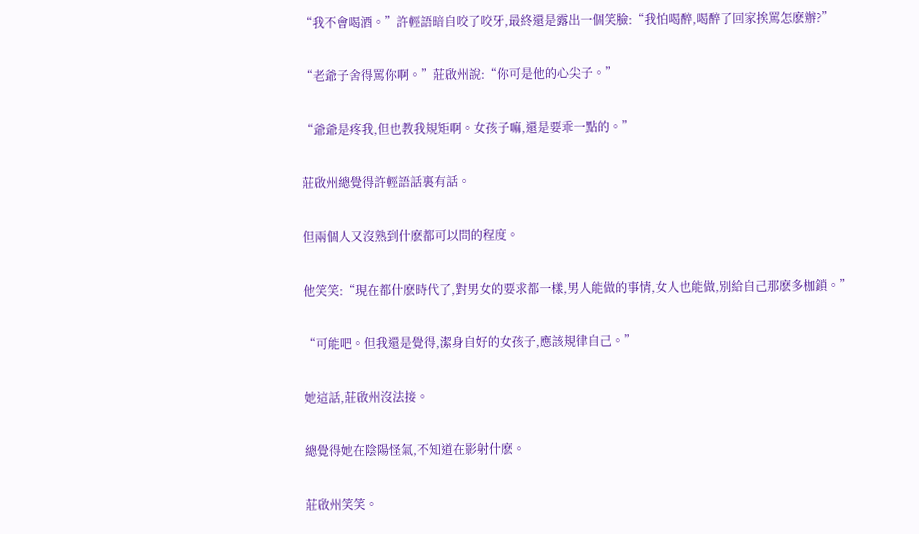“我不會喝酒。”許輕語暗自咬了咬牙,最終還是露出一個笑臉:“我怕喝醉,喝醉了回家挨罵怎麽辦?”

“老爺子舍得罵你啊。”莊啟州說:“你可是他的心尖子。”

“爺爺是疼我,但也教我規矩啊。女孩子嘛,還是要乖一點的。”

莊啟州總覺得許輕語話裏有話。

但兩個人又沒熟到什麽都可以問的程度。

他笑笑:“現在都什麽時代了,對男女的要求都一樣,男人能做的事情,女人也能做,別給自己那麽多枷鎖。”

“可能吧。但我還是覺得,潔身自好的女孩子,應該規律自己。”

她這話,莊啟州沒法接。

總覺得她在陰陽怪氣,不知道在影射什麽。

莊啟州笑笑。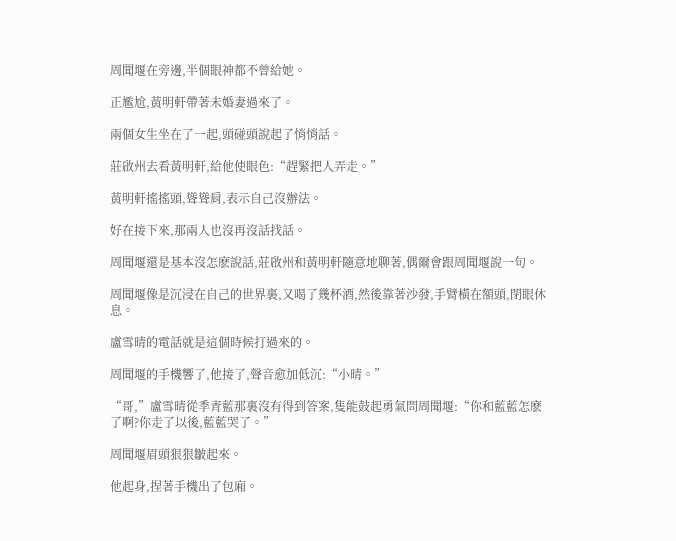周聞堰在旁邊,半個眼神都不曾給她。

正尷尬,黃明軒帶著未婚妻過來了。

兩個女生坐在了一起,頭碰頭說起了悄悄話。

莊啟州去看黃明軒,給他使眼色:“趕緊把人弄走。”

黃明軒搖搖頭,聳聳肩,表示自己沒辦法。

好在接下來,那兩人也沒再沒話找話。

周聞堰還是基本沒怎麽說話,莊啟州和黃明軒隨意地聊著,偶爾會跟周聞堰說一句。

周聞堰像是沉浸在自己的世界裏,又喝了幾杯酒,然後靠著沙發,手臂橫在額頭,閉眼休息。

盧雪晴的電話就是這個時候打過來的。

周聞堰的手機響了,他接了,聲音愈加低沉:“小晴。”

“哥,”盧雪晴從季青藍那裏沒有得到答案,隻能鼓起勇氣問周聞堰:“你和藍藍怎麽了啊?你走了以後,藍藍哭了。”

周聞堰眉頭狠狠皺起來。

他起身,捏著手機出了包廂。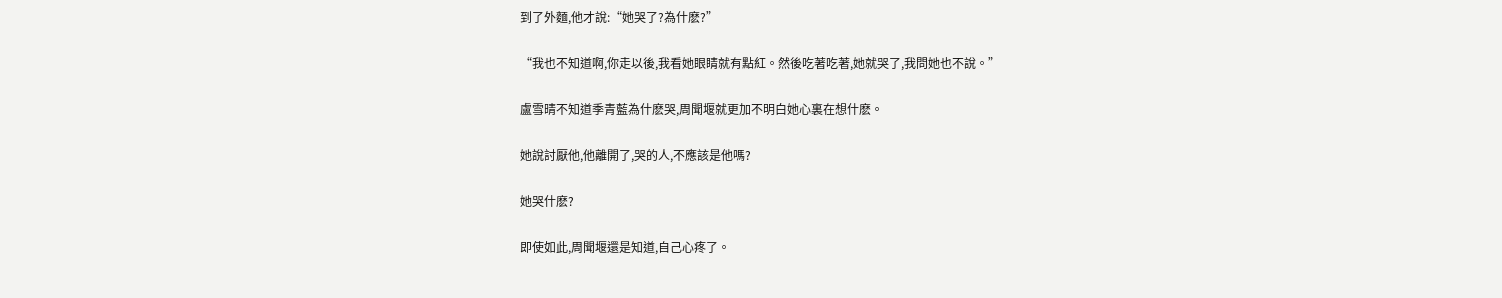到了外麵,他才說:“她哭了?為什麽?”

“我也不知道啊,你走以後,我看她眼睛就有點紅。然後吃著吃著,她就哭了,我問她也不說。”

盧雪晴不知道季青藍為什麽哭,周聞堰就更加不明白她心裏在想什麽。

她說討厭他,他離開了,哭的人,不應該是他嗎?

她哭什麽?

即使如此,周聞堰還是知道,自己心疼了。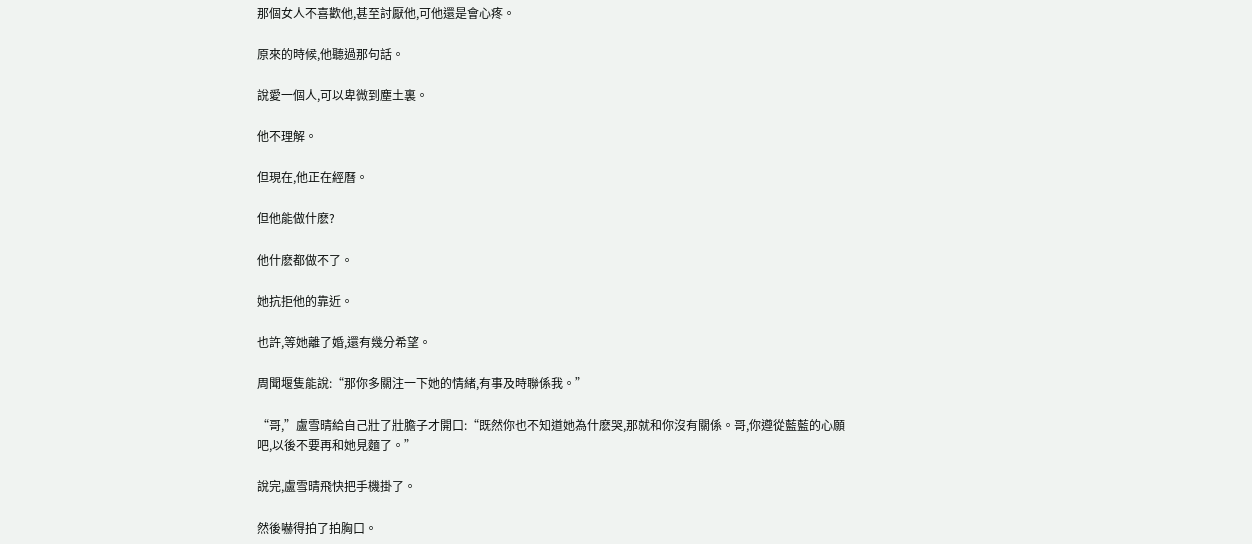那個女人不喜歡他,甚至討厭他,可他還是會心疼。

原來的時候,他聽過那句話。

說愛一個人,可以卑微到塵土裏。

他不理解。

但現在,他正在經曆。

但他能做什麽?

他什麽都做不了。

她抗拒他的靠近。

也許,等她離了婚,還有幾分希望。

周聞堰隻能說:“那你多關注一下她的情緒,有事及時聯係我。”

“哥,”盧雪晴給自己壯了壯膽子才開口:“既然你也不知道她為什麽哭,那就和你沒有關係。哥,你遵從藍藍的心願吧,以後不要再和她見麵了。”

說完,盧雪晴飛快把手機掛了。

然後嚇得拍了拍胸口。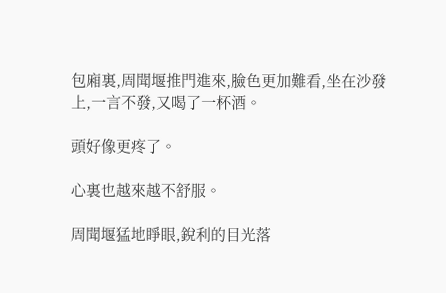包廂裏,周聞堰推門進來,臉色更加難看,坐在沙發上,一言不發,又喝了一杯酒。

頭好像更疼了。

心裏也越來越不舒服。

周聞堰猛地睜眼,銳利的目光落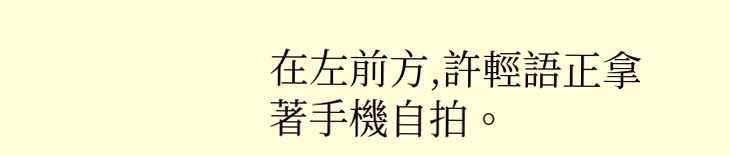在左前方,許輕語正拿著手機自拍。